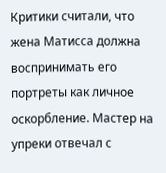Критики считали, что жена Матисса должна воспринимать его портреты как личное оскорбление. Мастер на упреки отвечал с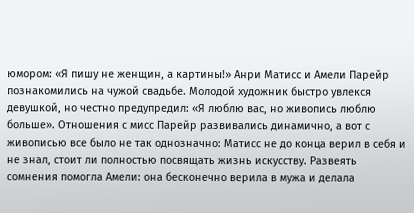юмором: «Я пишу не женщин, а картины!» Анри Матисс и Амели Парейр познакомились на чужой свадьбе. Молодой художник быстро увлекся девушкой, но честно предупредил: «Я люблю вас, но живопись люблю больше». Отношения с мисс Парейр развивались динамично, а вот с живописью все было не так однозначно: Матисс не до конца верил в себя и не знал, стоит ли полностью посвящать жизнь искусству. Развеять сомнения помогла Амели: она бесконечно верила в мужа и делала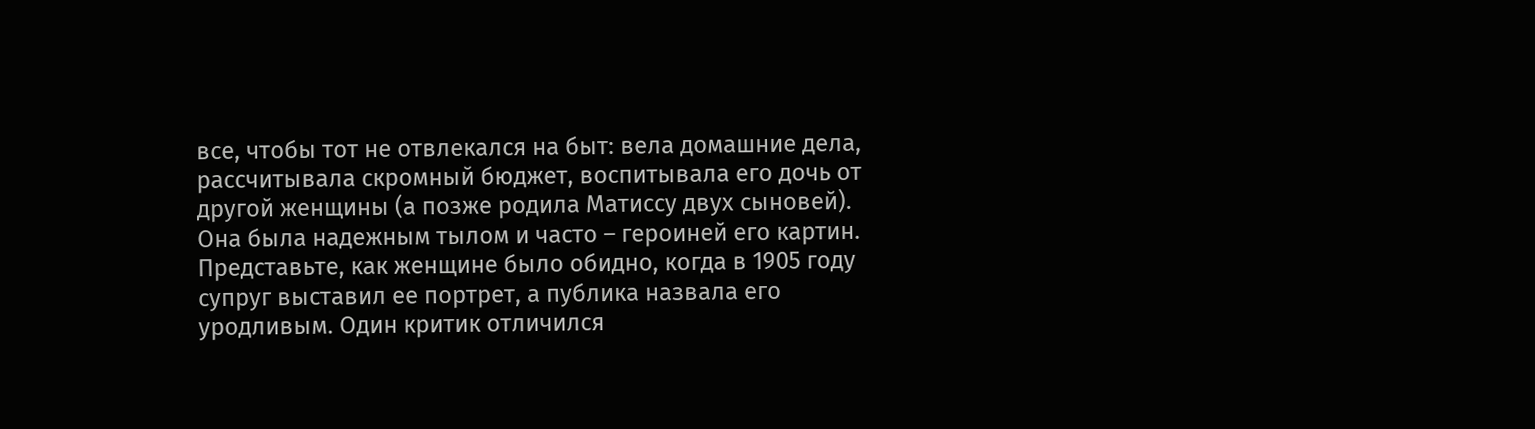все, чтобы тот не отвлекался на быт: вела домашние дела, рассчитывала скромный бюджет, воспитывала его дочь от другой женщины (а позже родила Матиссу двух сыновей). Она была надежным тылом и часто – героиней его картин. Представьте, как женщине было обидно, когда в 1905 году супруг выставил ее портрет, а публика назвала его уродливым. Один критик отличился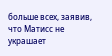больше всех, заявив, что Матисс не украшает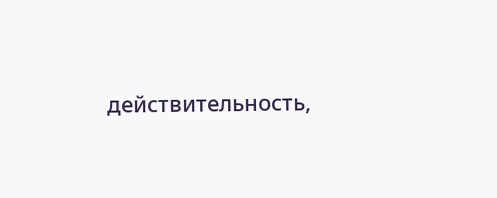действительность,